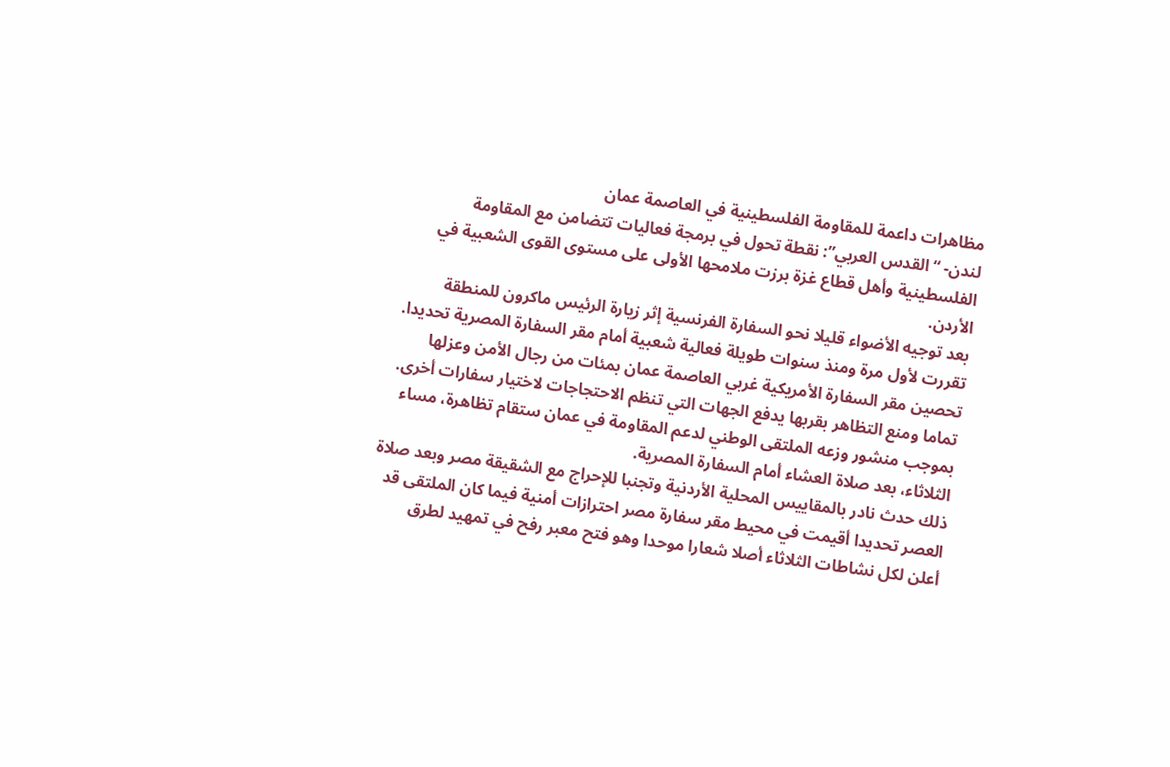مظاهرات داعمة للمقاومة الفلسطينية في العاصمة عمان
لندن- “القدس العربي”: نقطة تحول في برمجة فعاليات تتضامن مع المقاومة الفلسطينية وأهل قطاع غزة برزت ملامحها الأولى على مستوى القوى الشعبية في الأردن.
بعد توجيه الأضواء قليلا نحو السفارة الفرنسية إثر زيارة الرئيس ماكرون للمنطقة تقررت لأول مرة ومنذ سنوات طويلة فعالية شعبية أمام مقر السفارة المصرية تحديدا.
تحصين مقر السفارة الأمريكية غربي العاصمة عمان بمئات من رجال الأمن وعزلها تماما ومنع التظاهر بقربها يدفع الجهات التي تنظم الاحتجاجات لاختيار سفارات أخرى.
بموجب منشور وزعه الملتقى الوطني لدعم المقاومة في عمان ستقام تظاهرة، مساء الثلاثاء، بعد صلاة العشاء أمام السفارة المصرية.
ذلك حدث نادر بالمقاييس المحلية الأردنية وتجنبا للإحراج مع الشقيقة مصر وبعد صلاة العصر تحديدا أقيمت في محيط مقر سفارة مصر احترازات أمنية فيما كان الملتقى قد أعلن لكل نشاطات الثلاثاء أصلا شعارا موحدا وهو فتح معبر رفح في تمهيد لطرق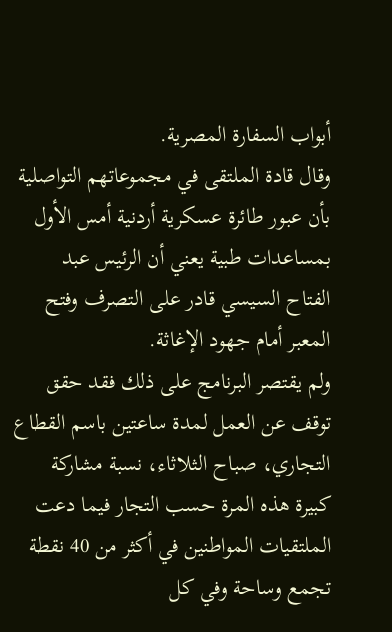أبواب السفارة المصرية.
وقال قادة الملتقى في مجموعاتهم التواصلية بأن عبور طائرة عسكرية أردنية أمس الأول بمساعدات طبية يعني أن الرئيس عبد الفتاح السيسي قادر على التصرف وفتح المعبر أمام جهود الإغاثة.
ولم يقتصر البرنامج على ذلك فقد حقق توقف عن العمل لمدة ساعتين باسم القطاع التجاري، صباح الثلاثاء، نسبة مشاركة كبيرة هذه المرة حسب التجار فيما دعت الملتقيات المواطنين في أكثر من 40 نقطة تجمع وساحة وفي كل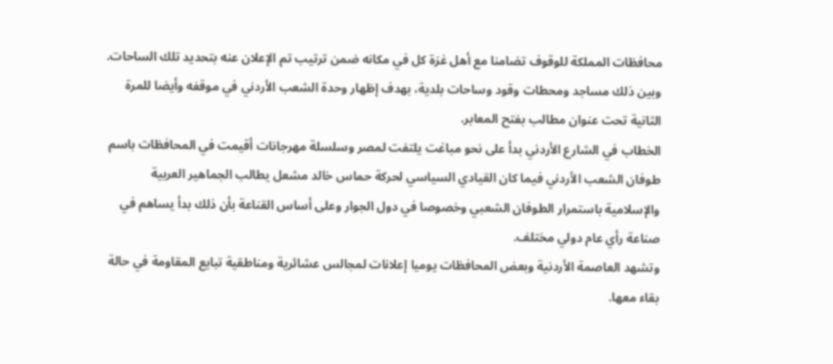محافظات المملكة للوقوف تضامنا مع أهل غزة كل في مكانه ضمن ترتيب تم الإعلان عنه بتحديد تلك الساحات. وبين ذلك مساجد ومحطات وقود وساحات بلدية، بهدف إظهار وحدة الشعب الأردني في موقفه وأيضا للمرة الثانية تحت عنوان مطالب بفتح المعابر.
الخطاب في الشارع الأردني بدأ على نحو مباغت يلتفت لمصر وسلسلة مهرجانات أقيمت في المحافظات باسم طوفان الشعب الأردني فيما كان القيادي السياسي لحركة حماس خالد مشعل يطالب الجماهير العربية والإسلامية باستمرار الطوفان الشعبي وخصوصا في دول الجوار وعلى أساس القناعة بأن ذلك بدأ يساهم في صناعة رأي عام دولي مختلف.
وتشهد العاصمة الأردنية وبعض المحافظات يوميا إعلانات لمجالس عشائرية ومناطقية تبايع المقاومة في حالة بقاء معها.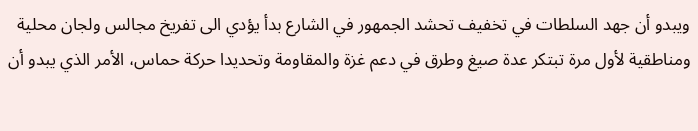ويبدو أن جهد السلطات في تخفيف تحشد الجمهور في الشارع بدأ يؤدي الى تفريخ مجالس ولجان محلية ومناطقية لأول مرة تبتكر عدة صيغ وطرق في دعم غزة والمقاومة وتحديدا حركة حماس، الأمر الذي يبدو أن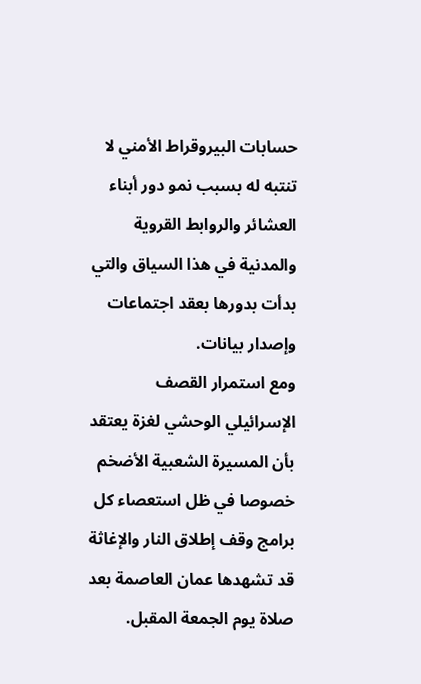حسابات البيروقراط الأمني لا تنتبه له بسبب نمو دور أبناء العشائر والروابط القروية والمدنية في هذا السياق والتي بدأت بدورها بعقد اجتماعات وإصدار بيانات.
ومع استمرار القصف الإسرائيلي الوحشي لغزة يعتقد بأن المسيرة الشعبية الأضخم خصوصا في ظل استعصاء كل برامج وقف إطلاق النار والإغاثة قد تشهدها عمان العاصمة بعد صلاة يوم الجمعة المقبل.